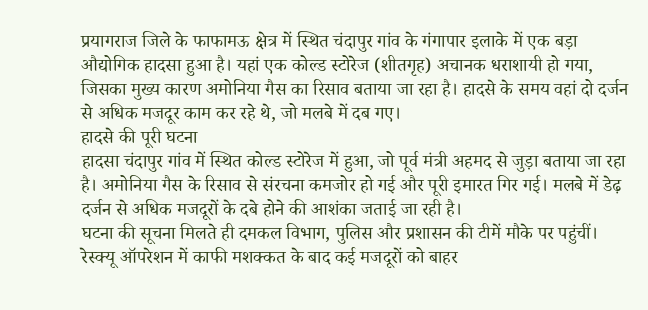प्रयागराज जिले के फाफामऊ क्षेत्र में स्थित चंदापुर गांव के गंगापार इलाके में एक बड़ा औद्योगिक हादसा हुआ है। यहां एक कोल्ड स्टोरेज (शीतगृह) अचानक धराशायी हो गया, जिसका मुख्य कारण अमोनिया गैस का रिसाव बताया जा रहा है। हादसे के समय वहां दो दर्जन से अधिक मजदूर काम कर रहे थे, जो मलबे में दब गए।
हादसे की पूरी घटना
हादसा चंदापुर गांव में स्थित कोल्ड स्टोरेज में हुआ, जो पूर्व मंत्री अहमद से जुड़ा बताया जा रहा है। अमोनिया गैस के रिसाव से संरचना कमजोर हो गई और पूरी इमारत गिर गई। मलबे में डेढ़ दर्जन से अधिक मजदूरों के दबे होने की आशंका जताई जा रही है।
घटना की सूचना मिलते ही दमकल विभाग, पुलिस और प्रशासन की टीमें मौके पर पहुंचीं। रेस्क्यू ऑपरेशन में काफी मशक्कत के बाद कई मजदूरों को बाहर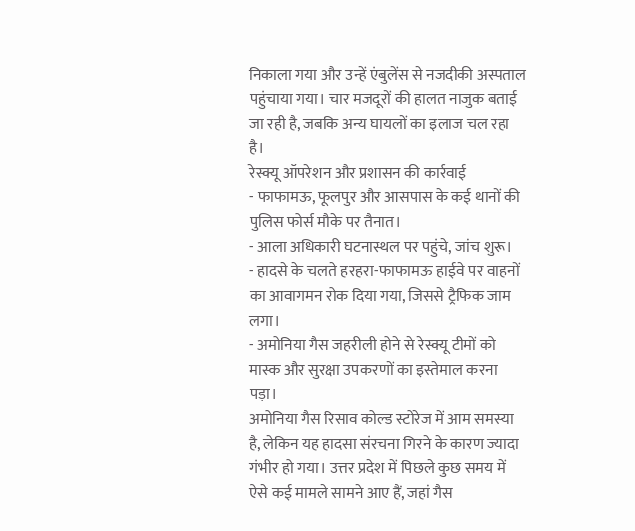निकाला गया और उन्हें एंबुलेंस से नजदीकी अस्पताल पहुंचाया गया। चार मजदूरों की हालत नाजुक बताई जा रही है, जबकि अन्य घायलों का इलाज चल रहा है।
रेस्क्यू ऑपरेशन और प्रशासन की कार्रवाई
- फाफामऊ, फूलपुर और आसपास के कई थानों की पुलिस फोर्स मौके पर तैनात।
- आला अधिकारी घटनास्थल पर पहुंचे, जांच शुरू।
- हादसे के चलते हरहरा-फाफामऊ हाईवे पर वाहनों का आवागमन रोक दिया गया, जिससे ट्रैफिक जाम लगा।
- अमोनिया गैस जहरीली होने से रेस्क्यू टीमों को मास्क और सुरक्षा उपकरणों का इस्तेमाल करना पड़ा।
अमोनिया गैस रिसाव कोल्ड स्टोरेज में आम समस्या है, लेकिन यह हादसा संरचना गिरने के कारण ज्यादा गंभीर हो गया। उत्तर प्रदेश में पिछले कुछ समय में ऐसे कई मामले सामने आए हैं, जहां गैस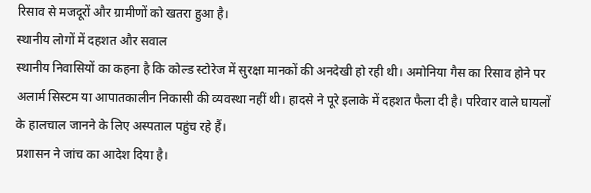रिसाव से मजदूरों और ग्रामीणों को खतरा हुआ है।
स्थानीय लोगों में दहशत और सवाल
स्थानीय निवासियों का कहना है कि कोल्ड स्टोरेज में सुरक्षा मानकों की अनदेखी हो रही थी। अमोनिया गैस का रिसाव होने पर अलार्म सिस्टम या आपातकालीन निकासी की व्यवस्था नहीं थी। हादसे ने पूरे इलाके में दहशत फैला दी है। परिवार वाले घायलों के हालचाल जानने के लिए अस्पताल पहुंच रहे हैं।
प्रशासन ने जांच का आदेश दिया है।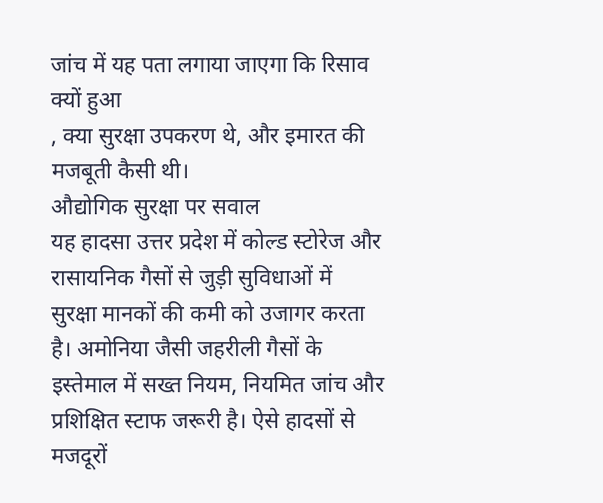जांच में यह पता लगाया जाएगा कि रिसाव क्यों हुआ
, क्या सुरक्षा उपकरण थे, और इमारत की मजबूती कैसी थी।
औद्योगिक सुरक्षा पर सवाल
यह हादसा उत्तर प्रदेश में कोल्ड स्टोरेज और रासायनिक गैसों से जुड़ी सुविधाओं में
सुरक्षा मानकों की कमी को उजागर करता है। अमोनिया जैसी जहरीली गैसों के
इस्तेमाल में सख्त नियम, नियमित जांच और प्रशिक्षित स्टाफ जरूरी है। ऐसे हादसों से
मजदूरों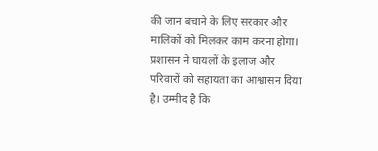की जान बचाने के लिए सरकार और मालिकों को मिलकर काम करना होगा।
प्रशासन ने घायलों के इलाज और परिवारों को सहायता का आश्वासन दिया है। उम्मीद है कि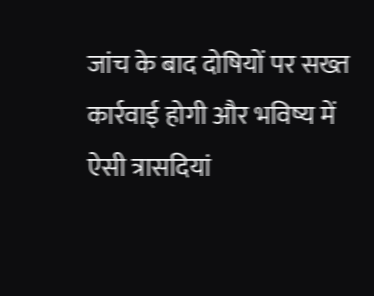जांच के बाद दोषियों पर सख्त कार्रवाई होगी और भविष्य में ऐसी त्रासदियां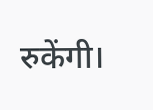रुकेंगी।